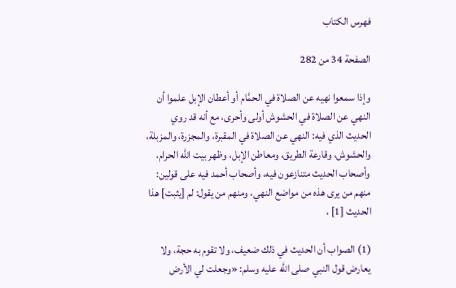فهرس الكتاب

الصفحة 34 من 282

وإذا سمعوا نهيه عن الصلاة في الحمَّام أو أعطان الإبل علموا أن النهي عن الصلاة في الحشوش أولى وأحرى، مع أنه قد روي الحديث الذي فيه: النهي عن الصلاة في المقبرة، والمجزرة، والمزبلة، والحشوش، وقارعة الطريق، ومعاطن الإبل، وظهر بيت الله الحرام، وأصحاب الحديث متنازعون فيه، وأصحاب أحمد فيه على قولين: منهم من يرى هذه من مواضع النهي، ومنهم من يقول: لم [يثبت] هذا الحديث [1] ،

(1) الصواب أن الحديث في ذلك ضعيف، ولا تقوم به حجة، ولا يعارض قول النبي صلى الله عليه وسلم: «وجعلت لي الأرض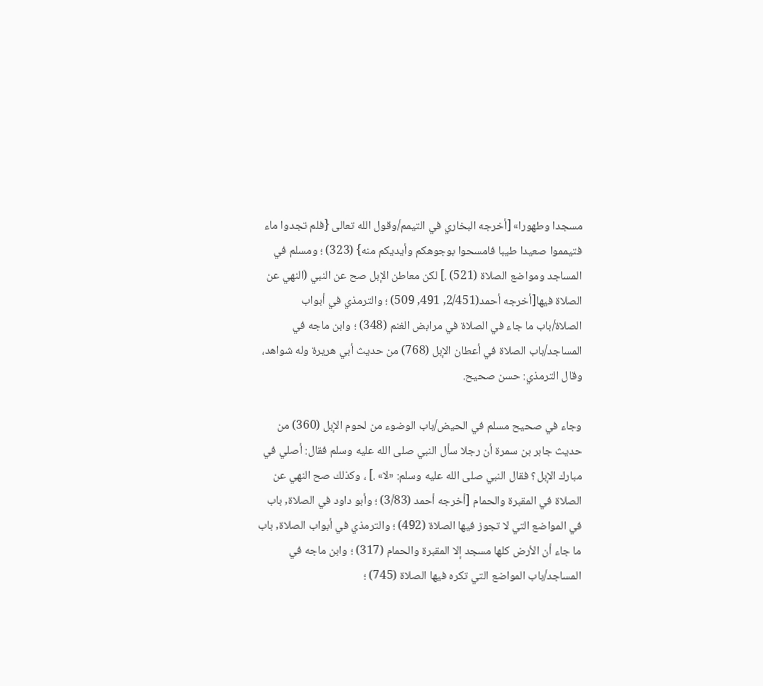مسجدا وطهورا» [أخرجه البخاري في التيمم/وقول الله تعالى {فلم تجدوا ماء فتيمموا صعيدا طيبا فامسحوا بوجوهكم وأيديكم منه} (323) ؛ ومسلم في المساجد ومواضع الصلاة (521) .] لكن معاطن الإبل صح عن النبي (النهي عن الصلاة فيها[أخرجه أحمد(2/451, 491, 509) ؛ والترمذي في أبواب الصلاة/باب ما جاء في الصلاة في مرابض الغنم (348) ؛ وابن ماجه في المساجد/باب الصلاة في أعطان الإبل (768) من حديث أبي هريرة وله شواهد، وقال الترمذي: حسن صحيح.

وجاء في صحيح مسلم في الحيض/باب الوضوء من لحوم الإبل (360) من حديث جابر بن سمرة أن رجلا سأل النبي صلى الله عليه وسلم فقال: أصلي في مبارك الإبل؟ فقال النبي صلى الله عليه وسلم: «لا» .] ، وكذلك صح النهي عن الصلاة في المقبرة والحمام [أخرجه أحمد (3/83) ؛ وأبو داود في الصلاة, باب في المواضع التي لا تجوز فيها الصلاة (492) ؛ والترمذي في أبواب الصلاة, باب ما جاء أن الأرض كلها مسجد إلا المقبرة والحمام (317) ؛ وابن ماجه في المساجد/باب المواضع التي تكره فيها الصلاة (745) ؛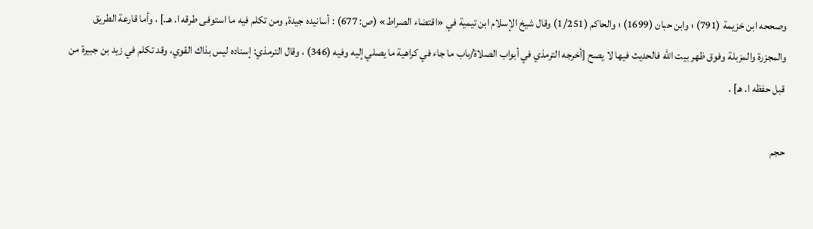وصححه ابن خزيمة (791) ؛ وابن حبان (1699) ؛ والحاكم (1/251) وقال شيخ الإسلام ابن تيمية في «اقتضاء الصراط» (ص: 677) : أسانيده جيدة, ومن تكلم فيه ما استوفى طرقه ا. هـ.] ، وأما قارعة الطريق والمجزرة والمزبلة وفوق ظهر بيت الله فالحديث فيها لا يصح [أخرجه الترمذي في أبواب الصلاة/باب ما جاء في كراهية ما يصلي إليه وفيه (346) ، وقال الترمذي: إسناده ليس بذاك القوي، وقد تكلم في زيد بن جبيرة من قبل حفظه ا. هـ] .

حجم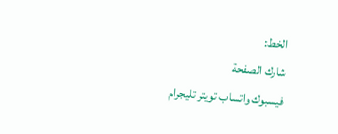الخط:
شارك الصفحة
فيسبوك واتساب تويتر تليجرام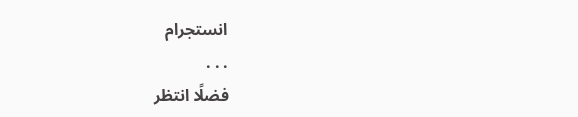انستجرام
. . .
فضلًا انتظر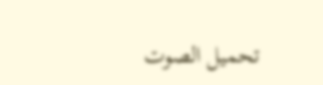تحميل الصوت